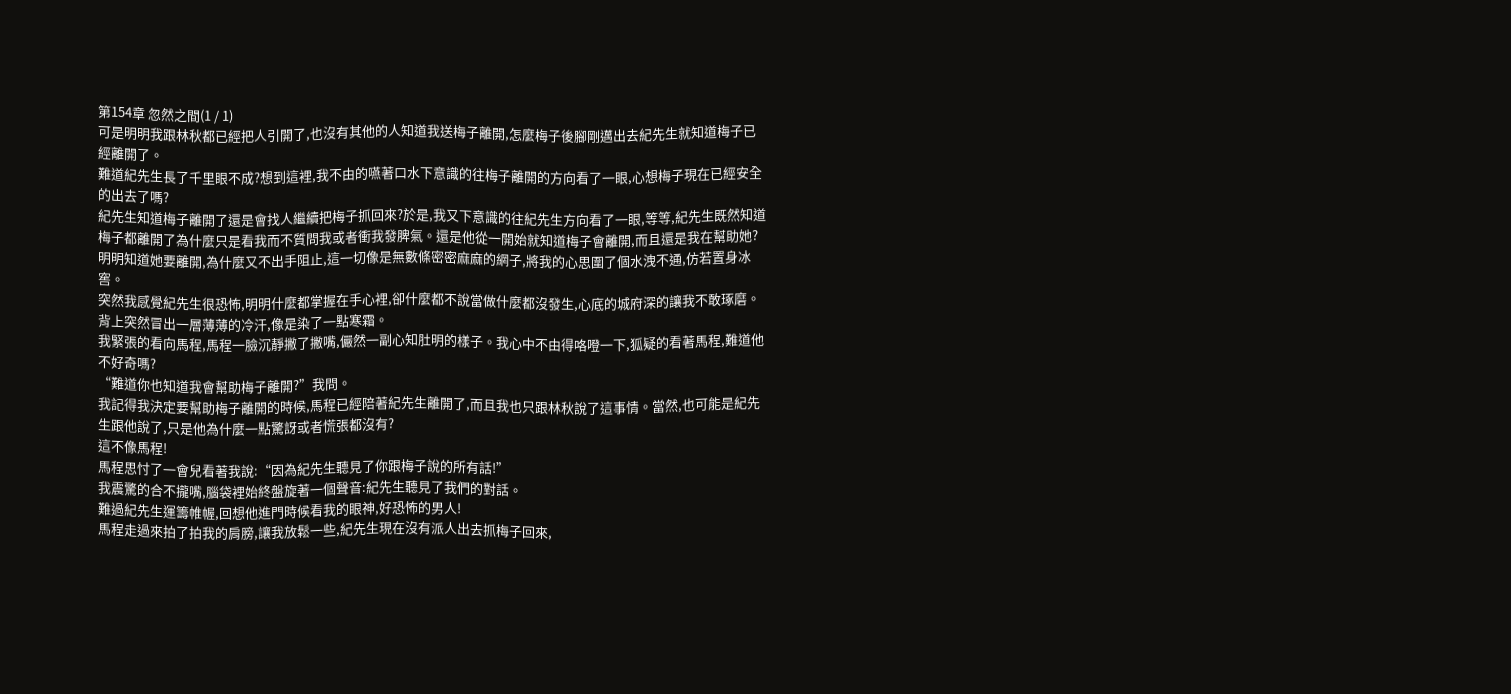第154章 忽然之間(1 / 1)
可是明明我跟林秋都已經把人引開了,也沒有其他的人知道我送梅子離開,怎麼梅子後腳剛邁出去紀先生就知道梅子已經離開了。
難道紀先生長了千里眼不成?想到這裡,我不由的嚥著口水下意識的往梅子離開的方向看了一眼,心想梅子現在已經安全的出去了嗎?
紀先生知道梅子離開了還是會找人繼續把梅子抓回來?於是,我又下意識的往紀先生方向看了一眼,等等,紀先生既然知道梅子都離開了為什麼只是看我而不質問我或者衝我發脾氣。還是他從一開始就知道梅子會離開,而且還是我在幫助她?
明明知道她要離開,為什麼又不出手阻止,這一切像是無數條密密麻麻的網子,將我的心思圍了個水洩不通,仿若置身冰窖。
突然我感覺紀先生很恐怖,明明什麼都掌握在手心裡,卻什麼都不說當做什麼都沒發生,心底的城府深的讓我不敢琢磨。背上突然冒出一層薄薄的冷汗,像是染了一點寒霜。
我緊張的看向馬程,馬程一臉沉靜撇了撇嘴,儼然一副心知肚明的樣子。我心中不由得咯噔一下,狐疑的看著馬程,難道他不好奇嗎?
“難道你也知道我會幫助梅子離開?”我問。
我記得我決定要幫助梅子離開的時候,馬程已經陪著紀先生離開了,而且我也只跟林秋說了這事情。當然,也可能是紀先生跟他說了,只是他為什麼一點驚訝或者慌張都沒有?
這不像馬程!
馬程思忖了一會兒看著我說:“因為紀先生聽見了你跟梅子說的所有話!”
我震驚的合不攏嘴,腦袋裡始終盤旋著一個聲音:紀先生聽見了我們的對話。
難過紀先生運籌帷幄,回想他進門時候看我的眼神,好恐怖的男人!
馬程走過來拍了拍我的肩膀,讓我放鬆一些,紀先生現在沒有派人出去抓梅子回來,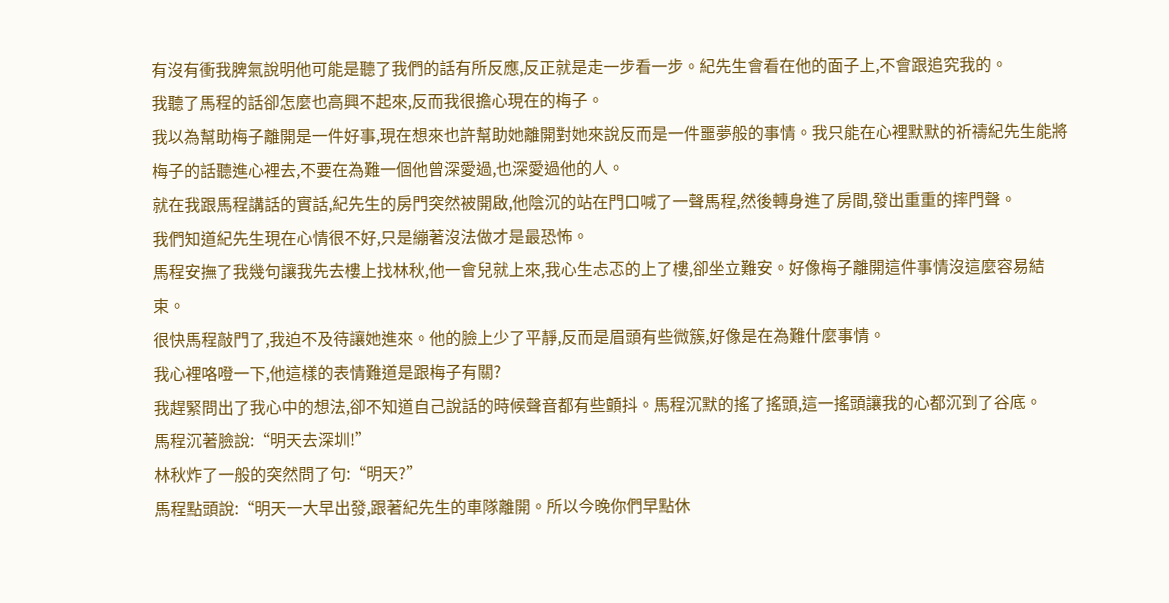有沒有衝我脾氣說明他可能是聽了我們的話有所反應,反正就是走一步看一步。紀先生會看在他的面子上,不會跟追究我的。
我聽了馬程的話卻怎麼也高興不起來,反而我很擔心現在的梅子。
我以為幫助梅子離開是一件好事,現在想來也許幫助她離開對她來說反而是一件噩夢般的事情。我只能在心裡默默的祈禱紀先生能將梅子的話聽進心裡去,不要在為難一個他曾深愛過,也深愛過他的人。
就在我跟馬程講話的實話,紀先生的房門突然被開啟,他陰沉的站在門口喊了一聲馬程,然後轉身進了房間,發出重重的摔門聲。
我們知道紀先生現在心情很不好,只是繃著沒法做才是最恐怖。
馬程安撫了我幾句讓我先去樓上找林秋,他一會兒就上來,我心生忐忑的上了樓,卻坐立難安。好像梅子離開這件事情沒這麼容易結束。
很快馬程敲門了,我迫不及待讓她進來。他的臉上少了平靜,反而是眉頭有些微簇,好像是在為難什麼事情。
我心裡咯噔一下,他這樣的表情難道是跟梅子有關?
我趕緊問出了我心中的想法,卻不知道自己說話的時候聲音都有些顫抖。馬程沉默的搖了搖頭,這一搖頭讓我的心都沉到了谷底。
馬程沉著臉說:“明天去深圳!”
林秋炸了一般的突然問了句:“明天?”
馬程點頭說:“明天一大早出發,跟著紀先生的車隊離開。所以今晚你們早點休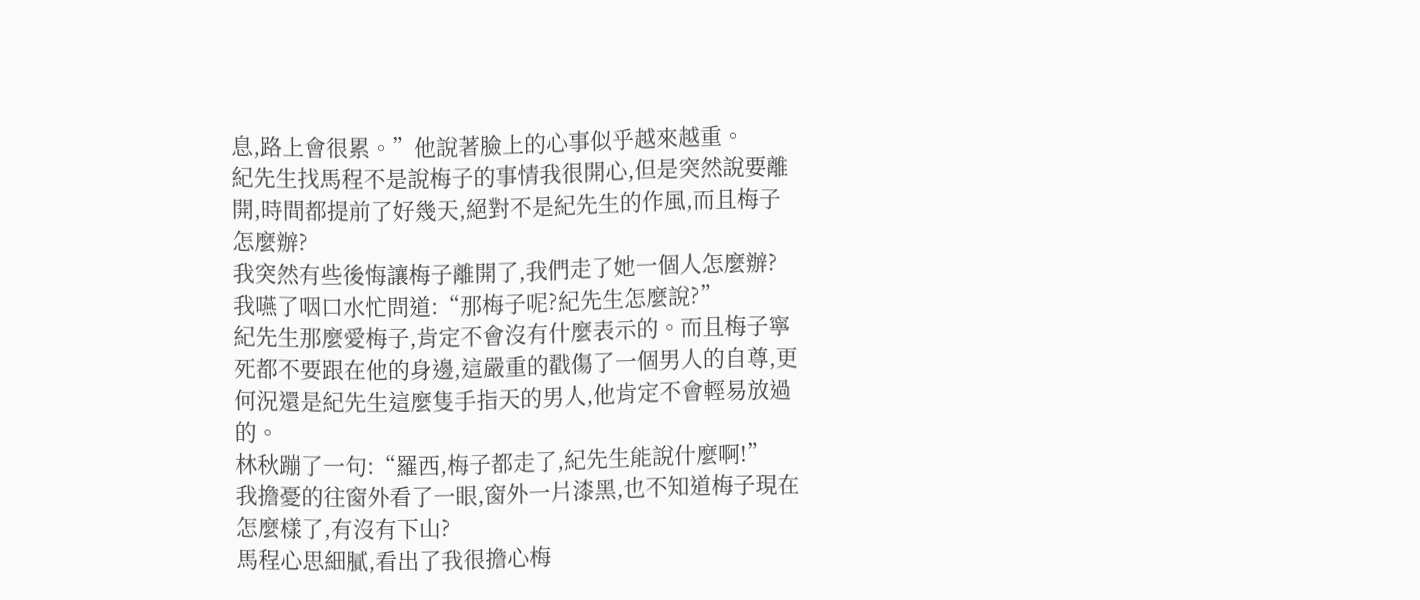息,路上會很累。”他說著臉上的心事似乎越來越重。
紀先生找馬程不是說梅子的事情我很開心,但是突然說要離開,時間都提前了好幾天,絕對不是紀先生的作風,而且梅子怎麼辦?
我突然有些後悔讓梅子離開了,我們走了她一個人怎麼辦?
我嚥了咽口水忙問道:“那梅子呢?紀先生怎麼說?”
紀先生那麼愛梅子,肯定不會沒有什麼表示的。而且梅子寧死都不要跟在他的身邊,這嚴重的戳傷了一個男人的自尊,更何況還是紀先生這麼隻手指天的男人,他肯定不會輕易放過的。
林秋蹦了一句:“羅西,梅子都走了,紀先生能說什麼啊!”
我擔憂的往窗外看了一眼,窗外一片漆黑,也不知道梅子現在怎麼樣了,有沒有下山?
馬程心思細膩,看出了我很擔心梅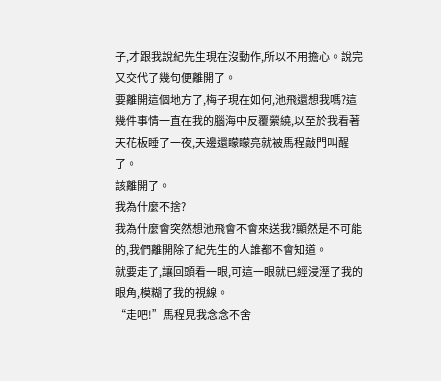子,才跟我說紀先生現在沒動作,所以不用擔心。說完又交代了幾句便離開了。
要離開這個地方了,梅子現在如何,池飛還想我嗎?這幾件事情一直在我的腦海中反覆縈繞,以至於我看著天花板睡了一夜,天邊還矇矇亮就被馬程敲門叫醒了。
該離開了。
我為什麼不捨?
我為什麼會突然想池飛會不會來送我?顯然是不可能的,我們離開除了紀先生的人誰都不會知道。
就要走了,讓回頭看一眼,可這一眼就已經浸溼了我的眼角,模糊了我的視線。
“走吧!”馬程見我念念不舍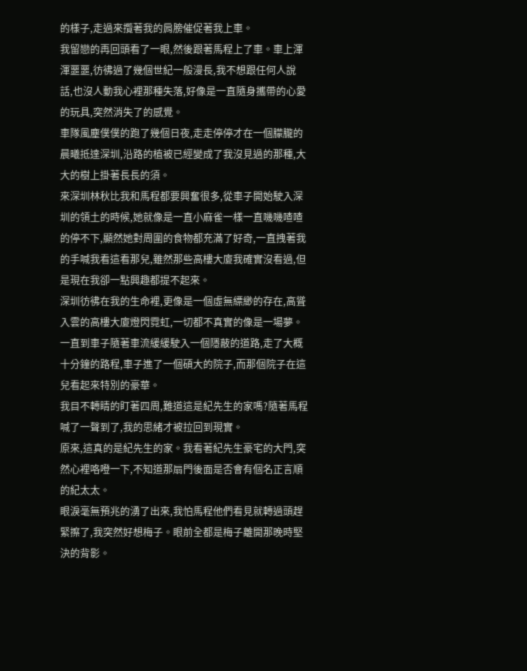的樣子,走過來攬著我的肩膀催促著我上車。
我留戀的再回頭看了一眼,然後跟著馬程上了車。車上渾渾噩噩,彷彿過了幾個世紀一般漫長,我不想跟任何人說話,也沒人動我心裡那種失落,好像是一直隨身攜帶的心愛的玩具,突然消失了的感覺。
車隊風塵僕僕的跑了幾個日夜,走走停停才在一個朦朧的晨曦抵達深圳,沿路的植被已經變成了我沒見過的那種,大大的樹上掛著長長的須。
來深圳林秋比我和馬程都要興奮很多,從車子開始駛入深圳的領土的時候,她就像是一直小麻雀一樣一直嘰嘰喳喳的停不下,顯然她對周圍的食物都充滿了好奇,一直拽著我的手喊我看這看那兒,雖然那些高樓大廈我確實沒看過,但是現在我卻一點興趣都提不起來。
深圳彷彿在我的生命裡,更像是一個虛無縹緲的存在,高聳入雲的高樓大廈燈閃霓虹,一切都不真實的像是一場夢。
一直到車子隨著車流緩緩駛入一個隱蔽的道路,走了大概十分鐘的路程,車子進了一個碩大的院子,而那個院子在這兒看起來特別的豪華。
我目不轉睛的盯著四周,難道這是紀先生的家嗎?隨著馬程喊了一聲到了,我的思緒才被拉回到現實。
原來,這真的是紀先生的家。我看著紀先生豪宅的大門,突然心裡咯噔一下,不知道那扇門後面是否會有個名正言順的紀太太。
眼淚毫無預兆的湧了出來,我怕馬程他們看見就轉過頭趕緊擦了,我突然好想梅子。眼前全都是梅子離開那晚時堅決的背影。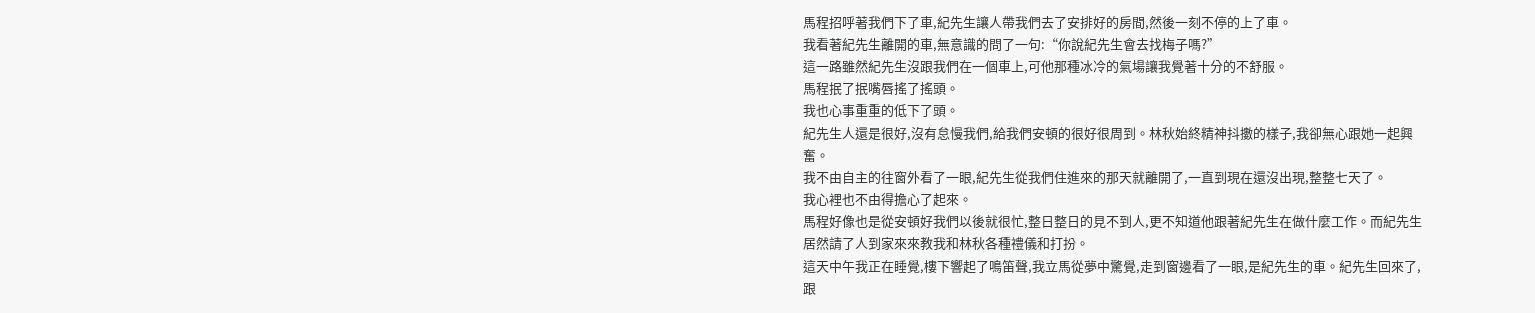馬程招呼著我們下了車,紀先生讓人帶我們去了安排好的房間,然後一刻不停的上了車。
我看著紀先生離開的車,無意識的問了一句:“你說紀先生會去找梅子嗎?”
這一路雖然紀先生沒跟我們在一個車上,可他那種冰冷的氣場讓我覺著十分的不舒服。
馬程抿了抿嘴唇搖了搖頭。
我也心事重重的低下了頭。
紀先生人還是很好,沒有怠慢我們,給我們安頓的很好很周到。林秋始終精神抖擻的樣子,我卻無心跟她一起興奮。
我不由自主的往窗外看了一眼,紀先生從我們住進來的那天就離開了,一直到現在還沒出現,整整七天了。
我心裡也不由得擔心了起來。
馬程好像也是從安頓好我們以後就很忙,整日整日的見不到人,更不知道他跟著紀先生在做什麼工作。而紀先生居然請了人到家來來教我和林秋各種禮儀和打扮。
這天中午我正在睡覺,樓下響起了鳴笛聲,我立馬從夢中驚覺,走到窗邊看了一眼,是紀先生的車。紀先生回來了,跟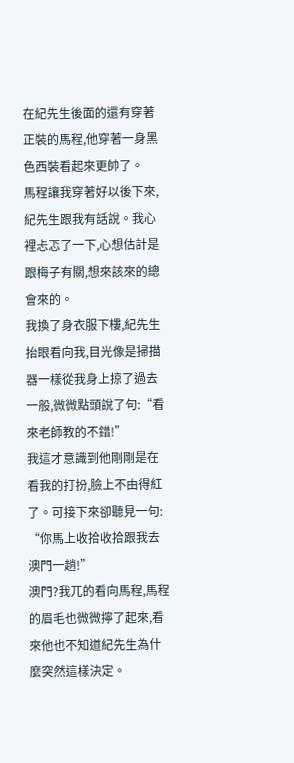在紀先生後面的還有穿著正裝的馬程,他穿著一身黑色西裝看起來更帥了。
馬程讓我穿著好以後下來,紀先生跟我有話說。我心裡忐忑了一下,心想估計是跟梅子有關,想來該來的總會來的。
我換了身衣服下樓,紀先生抬眼看向我,目光像是掃描器一樣從我身上掠了過去一般,微微點頭說了句:“看來老師教的不錯!”
我這才意識到他剛剛是在看我的打扮,臉上不由得紅了。可接下來卻聽見一句:
“你馬上收拾收拾跟我去澳門一趟!”
澳門?我兀的看向馬程,馬程的眉毛也微微擰了起來,看來他也不知道紀先生為什麼突然這樣決定。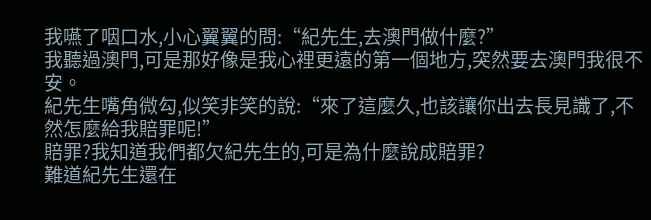我嚥了咽口水,小心翼翼的問:“紀先生,去澳門做什麼?”
我聽過澳門,可是那好像是我心裡更遠的第一個地方,突然要去澳門我很不安。
紀先生嘴角微勾,似笑非笑的說:“來了這麼久,也該讓你出去長見識了,不然怎麼給我賠罪呢!”
賠罪?我知道我們都欠紀先生的,可是為什麼說成賠罪?
難道紀先生還在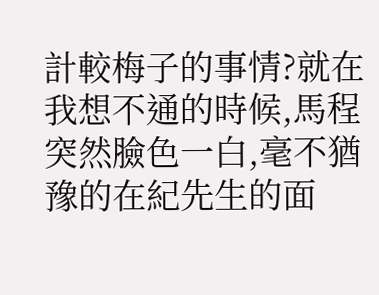計較梅子的事情?就在我想不通的時候,馬程突然臉色一白,毫不猶豫的在紀先生的面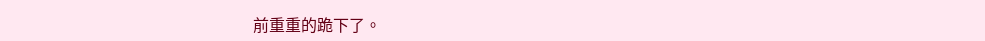前重重的跪下了。